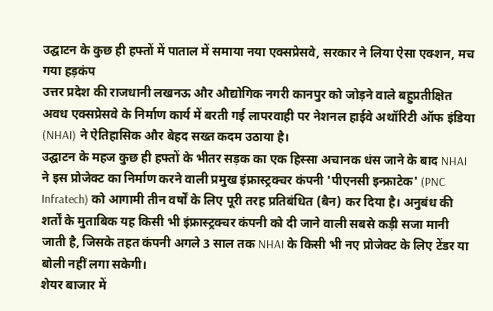उद्घाटन के कुछ ही हफ्तों में पाताल में समाया नया एक्सप्रेसवे, सरकार ने लिया ऐसा एक्शन, मच गया हड़कंप
उत्तर प्रदेश की राजधानी लखनऊ और औद्योगिक नगरी कानपुर को जोड़ने वाले बहुप्रतीक्षित अवध एक्सप्रेसवे के निर्माण कार्य में बरती गई लापरवाही पर नेशनल हाईवे अथॉरिटी ऑफ इंडिया (NHAI) ने ऐतिहासिक और बेहद सख्त कदम उठाया है।
उद्घाटन के महज कुछ ही हफ्तों के भीतर सड़क का एक हिस्सा अचानक धंस जाने के बाद NHAI ने इस प्रोजेक्ट का निर्माण करने वाली प्रमुख इंफ्रास्ट्रक्चर कंपनी 'पीएनसी इन्फ्राटेक' (PNC Infratech) को आगामी तीन वर्षों के लिए पूरी तरह प्रतिबंधित (बैन) कर दिया है। अनुबंध की शर्तों के मुताबिक यह किसी भी इंफ्रास्ट्रक्चर कंपनी को दी जाने वाली सबसे कड़ी सजा मानी जाती है, जिसके तहत कंपनी अगले 3 साल तक NHAI के किसी भी नए प्रोजेक्ट के लिए टेंडर या बोली नहीं लगा सकेगी।
शेयर बाजार में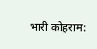भारी कोहराम: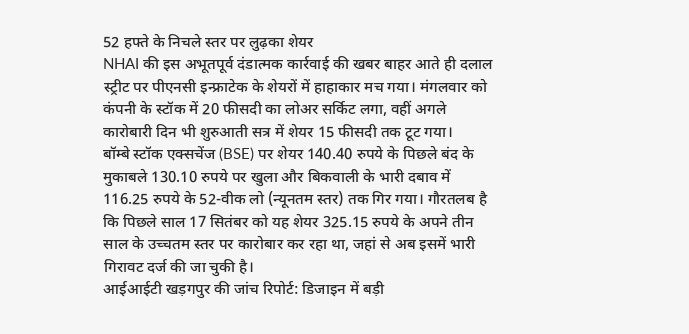52 हफ्ते के निचले स्तर पर लुढ़का शेयर
NHAI की इस अभूतपूर्व दंडात्मक कार्रवाई की खबर बाहर आते ही दलाल स्ट्रीट पर पीएनसी इन्फ्राटेक के शेयरों में हाहाकार मच गया। मंगलवार को कंपनी के स्टॉक में 20 फीसदी का लोअर सर्किट लगा, वहीं अगले कारोबारी दिन भी शुरुआती सत्र में शेयर 15 फीसदी तक टूट गया।
बॉम्बे स्टॉक एक्सचेंज (BSE) पर शेयर 140.40 रुपये के पिछले बंद के मुकाबले 130.10 रुपये पर खुला और बिकवाली के भारी दबाव में 116.25 रुपये के 52-वीक लो (न्यूनतम स्तर) तक गिर गया। गौरतलब है कि पिछले साल 17 सितंबर को यह शेयर 325.15 रुपये के अपने तीन साल के उच्चतम स्तर पर कारोबार कर रहा था, जहां से अब इसमें भारी गिरावट दर्ज की जा चुकी है।
आईआईटी खड़गपुर की जांच रिपोर्ट: डिजाइन में बड़ी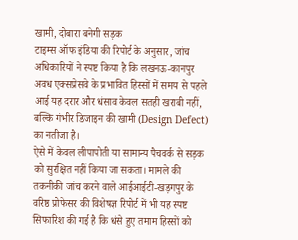खामी, दोबारा बनेगी सड़क
टाइम्स ऑफ इंडिया की रिपोर्ट के अनुसार, जांच अधिकारियों ने स्पष्ट किया है कि लखनऊ-कानपुर अवध एक्सप्रेसवे के प्रभावित हिस्सों में समय से पहले आई यह दरार और धंसाव केवल सतही खराबी नहीं, बल्कि गंभीर डिजाइन की खामी (Design Defect) का नतीजा है।
ऐसे में केवल लीपापोती या सामान्य पैचवर्क से सड़क को सुरक्षित नहीं किया जा सकता। मामले की तकनीकी जांच करने वाले आईआईटी-खड़गपुर के वरिष्ठ प्रोफेसर की विशेषज्ञ रिपोर्ट में भी यह स्पष्ट सिफारिश की गई है कि धंसे हुए तमाम हिस्सों को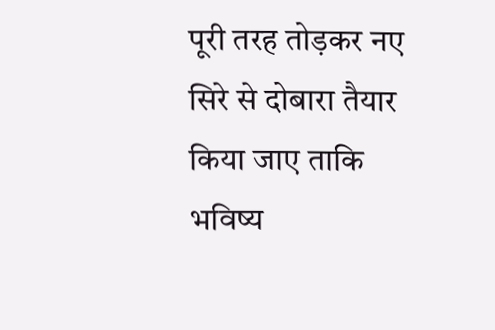पूरी तरह तोड़कर नए सिरे से दोबारा तैयार किया जाए ताकि भविष्य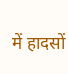में हादसों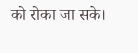को रोका जा सके।